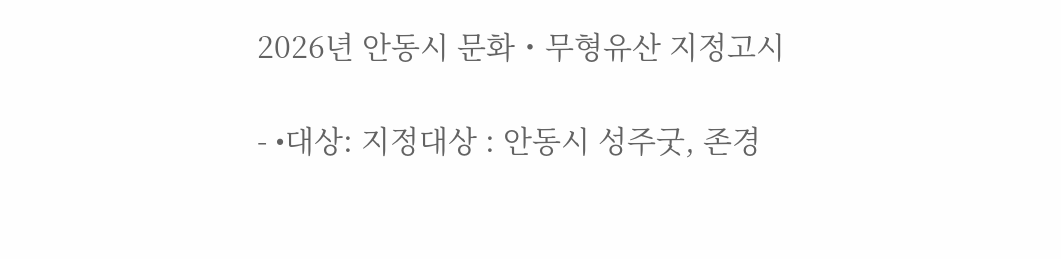2026년 안동시 문화・무형유산 지정고시

- •대상: 지정대상 : 안동시 성주굿, 존경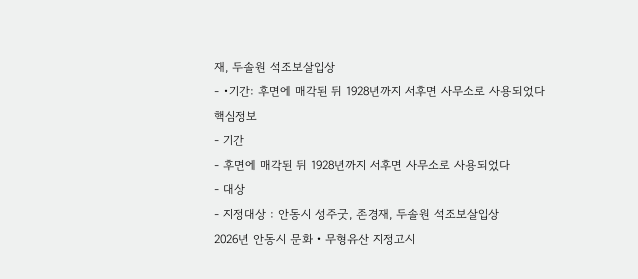재, 두솔원 석조보살입상
- •기간: 후면에 매각된 뒤 1928년까지 서후면 사무소로 사용되었다
핵심정보
- 기간
- 후면에 매각된 뒤 1928년까지 서후면 사무소로 사용되었다
- 대상
- 지정대상 : 안동시 성주굿, 존경재, 두솔원 석조보살입상
2026년 안동시 문화・무형유산 지정고시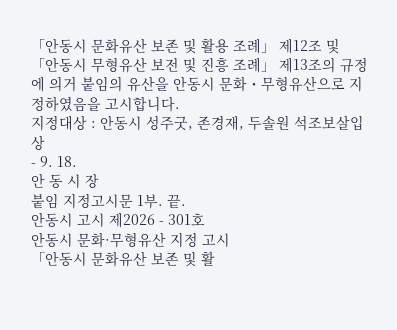「안동시 문화유산 보존 및 활용 조례」 제12조 및 「안동시 무형유산 보전 및 진흥 조례」 제13조의 규정에 의거 붙임의 유산을 안동시 문화・무형유산으로 지정하였음을 고시합니다.
지정대상 : 안동시 성주굿, 존경재, 두솔원 석조보살입상
- 9. 18.
안 동 시 장
붙임 지정고시문 1부. 끝.
안동시 고시 제2026 - 301호
안동시 문화·무형유산 지정 고시
「안동시 문화유산 보존 및 활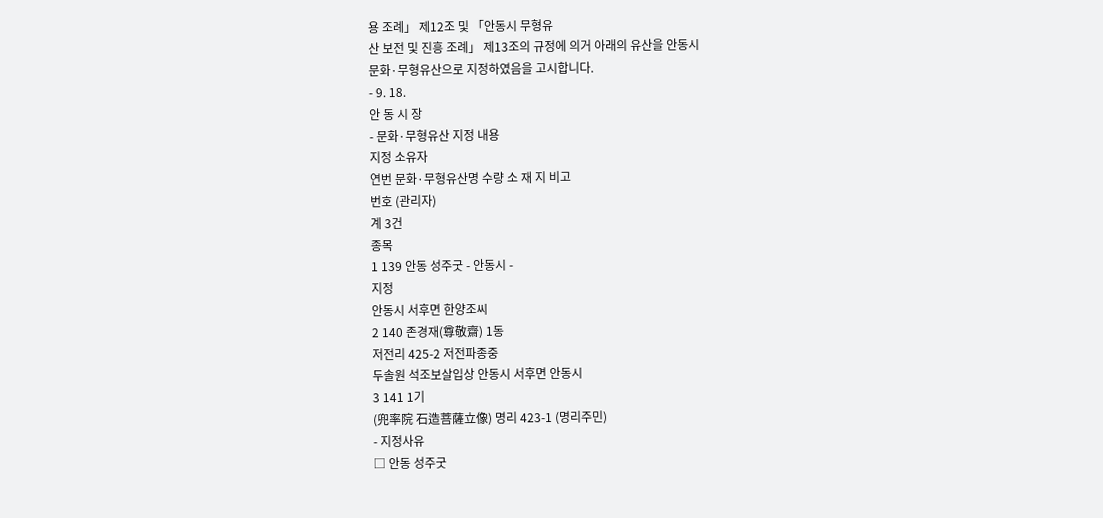용 조례」 제12조 및 「안동시 무형유
산 보전 및 진흥 조례」 제13조의 규정에 의거 아래의 유산을 안동시
문화·무형유산으로 지정하였음을 고시합니다.
- 9. 18.
안 동 시 장
- 문화·무형유산 지정 내용
지정 소유자
연번 문화·무형유산명 수량 소 재 지 비고
번호 (관리자)
계 3건
종목
1 139 안동 성주굿 - 안동시 -
지정
안동시 서후면 한양조씨
2 140 존경재(尊敬齋) 1동
저전리 425-2 저전파종중
두솔원 석조보살입상 안동시 서후면 안동시
3 141 1기
(兜率院 石造菩薩立像) 명리 423-1 (명리주민)
- 지정사유
□ 안동 성주굿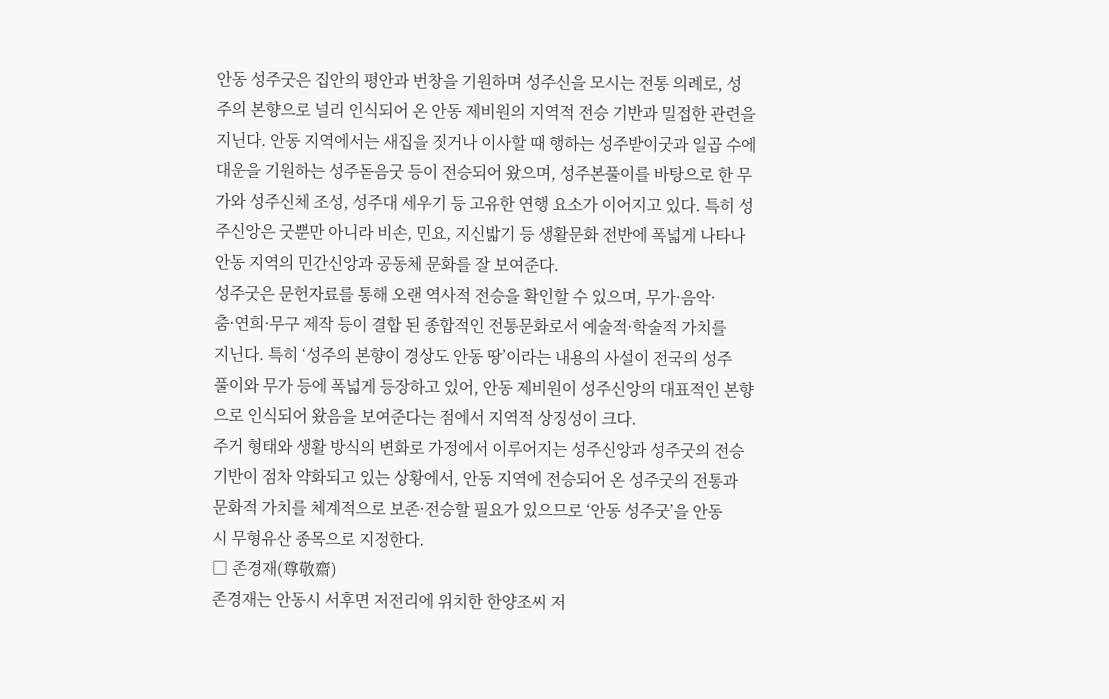안동 성주굿은 집안의 평안과 번창을 기원하며 성주신을 모시는 전통 의례로, 성
주의 본향으로 널리 인식되어 온 안동 제비원의 지역적 전승 기반과 밀접한 관련을
지닌다. 안동 지역에서는 새집을 짓거나 이사할 때 행하는 성주받이굿과 일곱 수에
대운을 기원하는 성주돋음굿 등이 전승되어 왔으며, 성주본풀이를 바탕으로 한 무
가와 성주신체 조성, 성주대 세우기 등 고유한 연행 요소가 이어지고 있다. 특히 성
주신앙은 굿뿐만 아니라 비손, 민요, 지신밟기 등 생활문화 전반에 폭넓게 나타나
안동 지역의 민간신앙과 공동체 문화를 잘 보여준다.
성주굿은 문헌자료를 통해 오랜 역사적 전승을 확인할 수 있으며, 무가·음악·
춤·연희·무구 제작 등이 결합 된 종합적인 전통문화로서 예술적·학술적 가치를
지닌다. 특히 ‘성주의 본향이 경상도 안동 땅’이라는 내용의 사설이 전국의 성주
풀이와 무가 등에 폭넓게 등장하고 있어, 안동 제비원이 성주신앙의 대표적인 본향
으로 인식되어 왔음을 보여준다는 점에서 지역적 상징성이 크다.
주거 형태와 생활 방식의 변화로 가정에서 이루어지는 성주신앙과 성주굿의 전승
기반이 점차 약화되고 있는 상황에서, 안동 지역에 전승되어 온 성주굿의 전통과
문화적 가치를 체계적으로 보존·전승할 필요가 있으므로 ‘안동 성주굿’을 안동
시 무형유산 종목으로 지정한다.
□ 존경재(尊敬齋)
존경재는 안동시 서후면 저전리에 위치한 한양조씨 저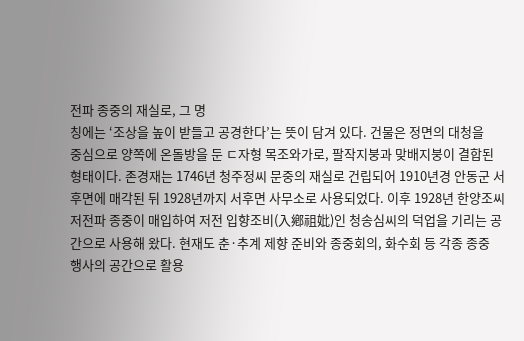전파 종중의 재실로, 그 명
칭에는 ‘조상을 높이 받들고 공경한다’는 뜻이 담겨 있다. 건물은 정면의 대청을
중심으로 양쪽에 온돌방을 둔 ㄷ자형 목조와가로, 팔작지붕과 맞배지붕이 결합된
형태이다. 존경재는 1746년 청주정씨 문중의 재실로 건립되어 1910년경 안동군 서
후면에 매각된 뒤 1928년까지 서후면 사무소로 사용되었다. 이후 1928년 한양조씨
저전파 종중이 매입하여 저전 입향조비(入鄕祖妣)인 청송심씨의 덕업을 기리는 공
간으로 사용해 왔다. 현재도 춘·추계 제향 준비와 종중회의, 화수회 등 각종 종중
행사의 공간으로 활용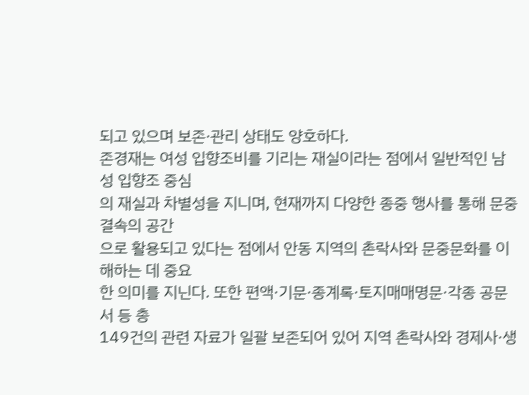되고 있으며 보존·관리 상태도 양호하다.
존경재는 여성 입향조비를 기리는 재실이라는 점에서 일반적인 남성 입향조 중심
의 재실과 차별성을 지니며, 현재까지 다양한 종중 행사를 통해 문중 결속의 공간
으로 활용되고 있다는 점에서 안동 지역의 촌락사와 문중문화를 이해하는 데 중요
한 의미를 지닌다. 또한 편액·기문·종계록·토지매매명문·각종 공문서 등 총
149건의 관련 자료가 일괄 보존되어 있어 지역 촌락사와 경제사·생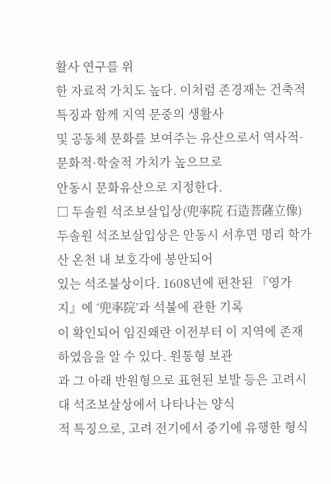활사 연구를 위
한 자료적 가치도 높다. 이처럼 존경재는 건축적 특징과 함께 지역 문중의 생활사
및 공동체 문화를 보여주는 유산으로서 역사적·문화적·학술적 가치가 높으므로
안동시 문화유산으로 지정한다.
□ 두솔원 석조보살입상(兜率院 石造菩薩立像)
두솔원 석조보살입상은 안동시 서후면 명리 학가산 온천 내 보호각에 봉안되어
있는 석조불상이다. 1608년에 편찬된 『영가지』에 ‘兜率院’과 석불에 관한 기록
이 확인되어 임진왜란 이전부터 이 지역에 존재하였음을 알 수 있다. 원통형 보관
과 그 아래 반원형으로 표현된 보발 등은 고려시대 석조보살상에서 나타나는 양식
적 특징으로, 고려 전기에서 중기에 유행한 형식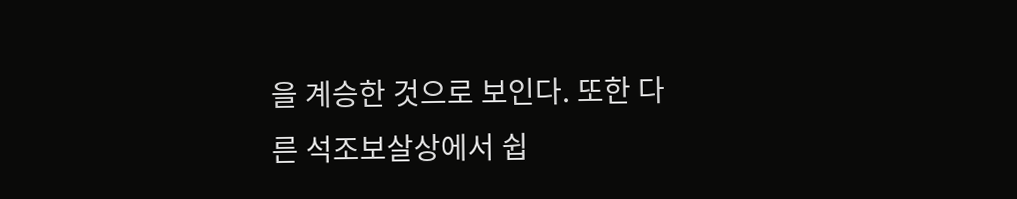을 계승한 것으로 보인다. 또한 다
른 석조보살상에서 쉽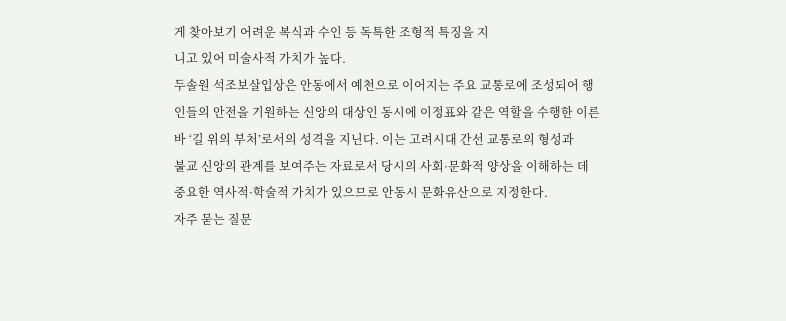게 찾아보기 어려운 복식과 수인 등 독특한 조형적 특징을 지
니고 있어 미술사적 가치가 높다.
두솔원 석조보살입상은 안동에서 예천으로 이어지는 주요 교통로에 조성되어 행
인들의 안전을 기원하는 신앙의 대상인 동시에 이정표와 같은 역할을 수행한 이른
바 ‘길 위의 부처’로서의 성격을 지닌다. 이는 고려시대 간선 교통로의 형성과
불교 신앙의 관계를 보여주는 자료로서 당시의 사회·문화적 양상을 이해하는 데
중요한 역사적·학술적 가치가 있으므로 안동시 문화유산으로 지정한다.
자주 묻는 질문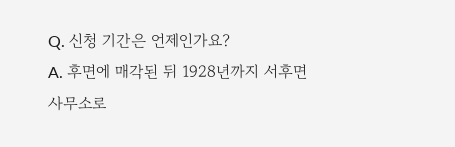Q. 신청 기간은 언제인가요?
A. 후면에 매각된 뒤 1928년까지 서후면 사무소로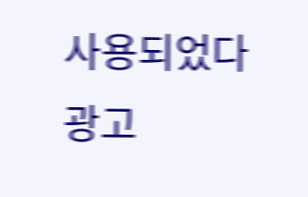사용되었다
광고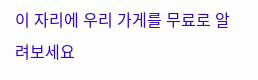이 자리에 우리 가게를 무료로 알려보세요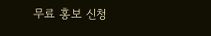무료 홍보 신청